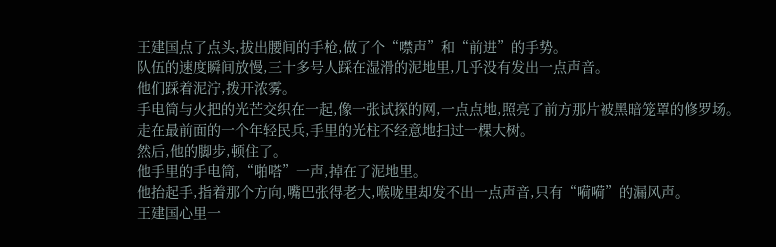王建国点了点头,拔出腰间的手枪,做了个“噤声”和“前进”的手势。
队伍的速度瞬间放慢,三十多号人踩在湿滑的泥地里,几乎没有发出一点声音。
他们踩着泥泞,拨开浓雾。
手电筒与火把的光芒交织在一起,像一张试探的网,一点点地,照亮了前方那片被黑暗笼罩的修罗场。
走在最前面的一个年轻民兵,手里的光柱不经意地扫过一棵大树。
然后,他的脚步,顿住了。
他手里的手电筒,“啪嗒”一声,掉在了泥地里。
他抬起手,指着那个方向,嘴巴张得老大,喉咙里却发不出一点声音,只有“嗬嗬”的漏风声。
王建国心里一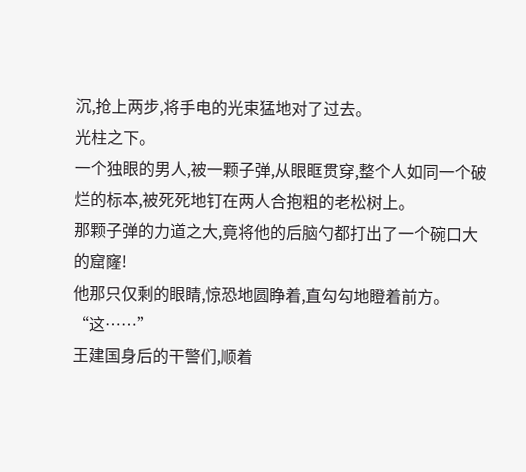沉,抢上两步,将手电的光束猛地对了过去。
光柱之下。
一个独眼的男人,被一颗子弹,从眼眶贯穿,整个人如同一个破烂的标本,被死死地钉在两人合抱粗的老松树上。
那颗子弹的力道之大,竟将他的后脑勺都打出了一个碗口大的窟窿!
他那只仅剩的眼睛,惊恐地圆睁着,直勾勾地瞪着前方。
“这……”
王建国身后的干警们,顺着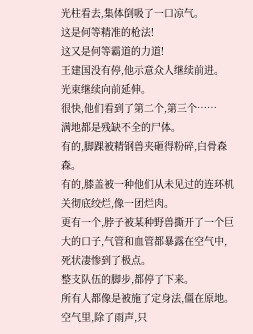光柱看去,集体倒吸了一口凉气。
这是何等精准的枪法!
这又是何等霸道的力道!
王建国没有停,他示意众人继续前进。
光束继续向前延伸。
很快,他们看到了第二个,第三个……
满地都是残缺不全的尸体。
有的,脚踝被精钢兽夹砸得粉碎,白骨森森。
有的,膝盖被一种他们从未见过的连环机关彻底绞烂,像一团烂肉。
更有一个,脖子被某种野兽撕开了一个巨大的口子,气管和血管都暴露在空气中,死状凄惨到了极点。
整支队伍的脚步,都停了下来。
所有人都像是被施了定身法,僵在原地。
空气里,除了雨声,只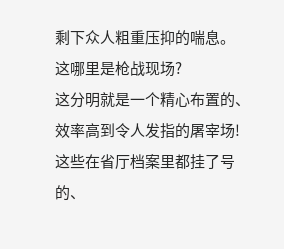剩下众人粗重压抑的喘息。
这哪里是枪战现场?
这分明就是一个精心布置的、效率高到令人发指的屠宰场!
这些在省厅档案里都挂了号的、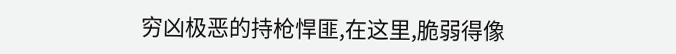穷凶极恶的持枪悍匪,在这里,脆弱得像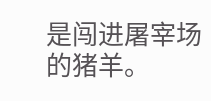是闯进屠宰场的猪羊。